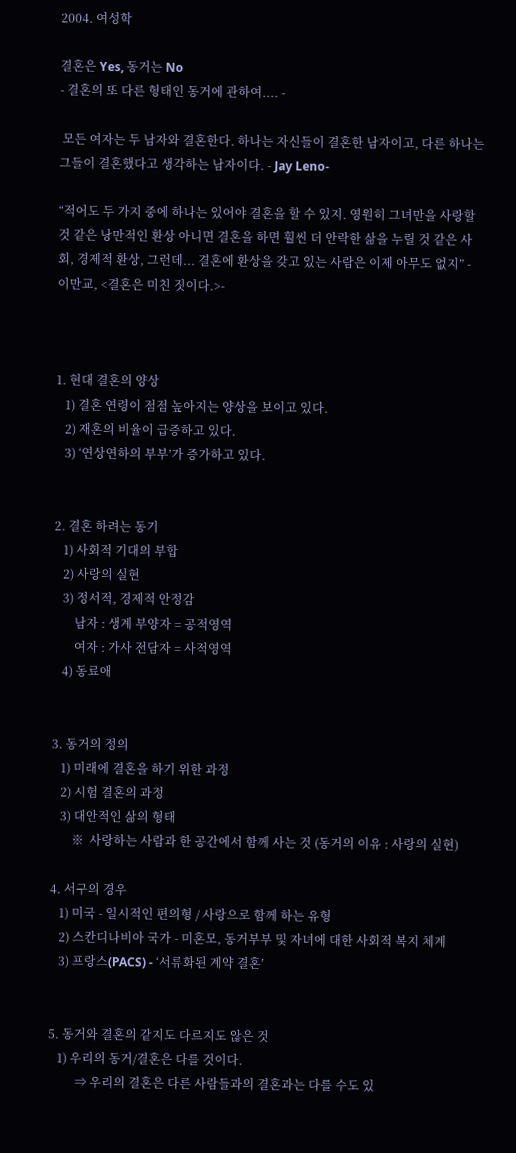2004. 여성학

결혼은 Yes, 동거는 No
- 결혼의 또 다른 형태인 동거에 관하여.... -

 모든 여자는 두 남자와 결혼한다. 하나는 자신들이 결혼한 남자이고, 다른 하나는 그들이 결혼했다고 생각하는 남자이다. - Jay Leno-

“적어도 두 가지 중에 하나는 있어야 결혼을 할 수 있지. 영원히 그녀만을 사랑할 것 같은 낭만적인 환상 아니면 결혼을 하면 훨씬 더 안락한 삶을 누릴 것 같은 사회, 경제적 환상, 그런데... 결혼에 환상을 갖고 있는 사람은 이제 아무도 없지” - 이만교, <결혼은 미친 짓이다.>-



1. 현대 결혼의 양상
   1) 결혼 연령이 점점 높아지는 양상을 보이고 있다.
   2) 재혼의 비율이 급증하고 있다.
   3) ‘연상연하의 부부’가 증가하고 있다.


2. 결혼 하려는 동기
   1) 사회적 기대의 부합
   2) 사랑의 실현
   3) 정서적, 경제적 안정감
       남자 : 생계 부양자 = 공적영역
       여자 : 가사 전담자 = 사적영역
   4) 동료애


3. 동거의 정의
   1) 미래에 결혼을 하기 위한 과정
   2) 시험 결혼의 과정
   3) 대안적인 삶의 형태
       ※  사랑하는 사람과 한 공간에서 함께 사는 것 (동거의 이유 : 사랑의 실현)

4. 서구의 경우
   1) 미국 - 일시적인 편의형 / 사랑으로 함께 하는 유형
   2) 스칸디나비아 국가 - 미혼모, 동거부부 및 자녀에 대한 사회적 복지 체계
   3) 프랑스(PACS) - ‘서류화된 계약 결혼’


5. 동거와 결혼의 같지도 다르지도 않은 것
   1) 우리의 동거/결혼은 다를 것이다.
         ⇒ 우리의 결혼은 다른 사람들과의 결혼과는 다를 수도 있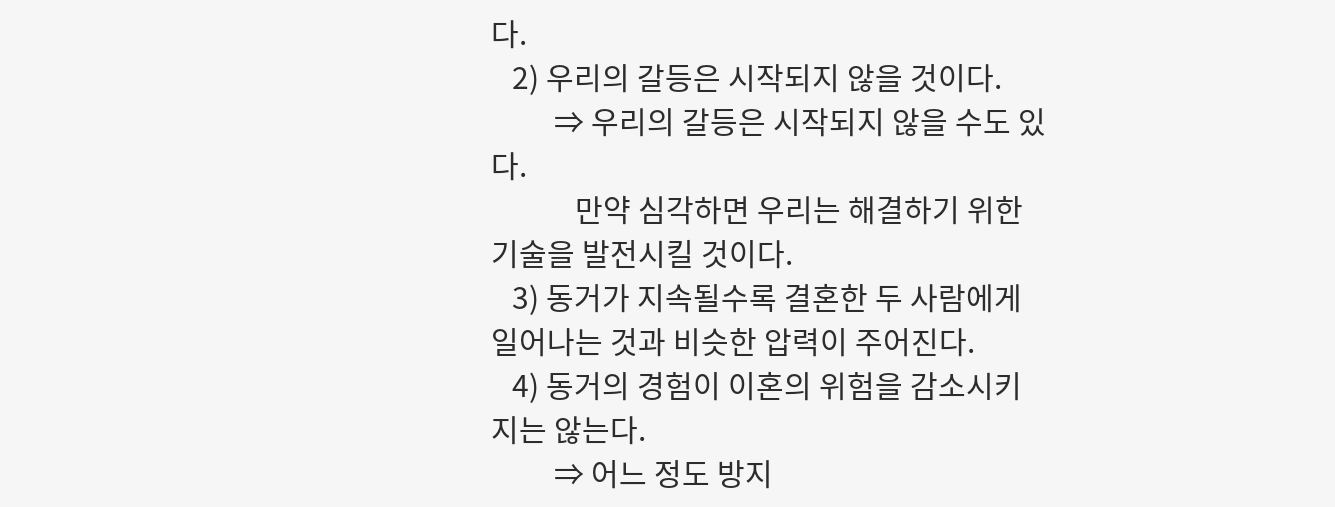다.
   2) 우리의 갈등은 시작되지 않을 것이다.
         ⇒ 우리의 갈등은 시작되지 않을 수도 있다.
            만약 심각하면 우리는 해결하기 위한 기술을 발전시킬 것이다.
   3) 동거가 지속될수록 결혼한 두 사람에게 일어나는 것과 비슷한 압력이 주어진다.
   4) 동거의 경험이 이혼의 위험을 감소시키지는 않는다.
         ⇒ 어느 정도 방지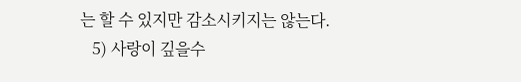는 할 수 있지만 감소시키지는 않는다.
   5) 사랑이 깊을수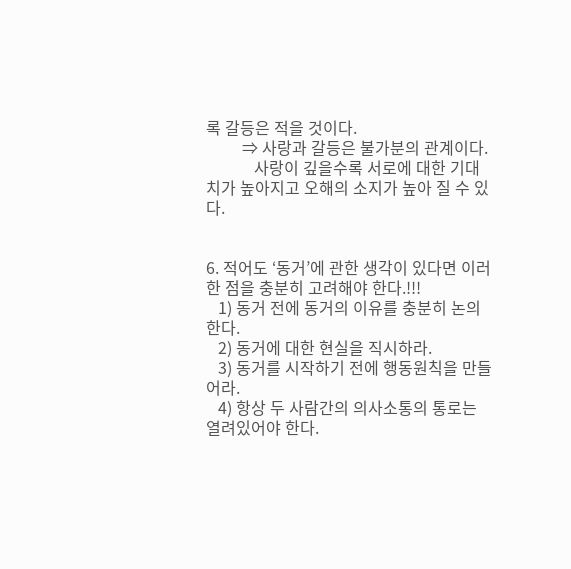록 갈등은 적을 것이다.
         ⇒ 사랑과 갈등은 불가분의 관계이다.
            사랑이 깊을수록 서로에 대한 기대치가 높아지고 오해의 소지가 높아 질 수 있다.


6. 적어도 ‘동거’에 관한 생각이 있다면 이러한 점을 충분히 고려해야 한다.!!!
   1) 동거 전에 동거의 이유를 충분히 논의한다.
   2) 동거에 대한 현실을 직시하라.
   3) 동거를 시작하기 전에 행동원칙을 만들어라.
   4) 항상 두 사람간의 의사소통의 통로는 열려있어야 한다.